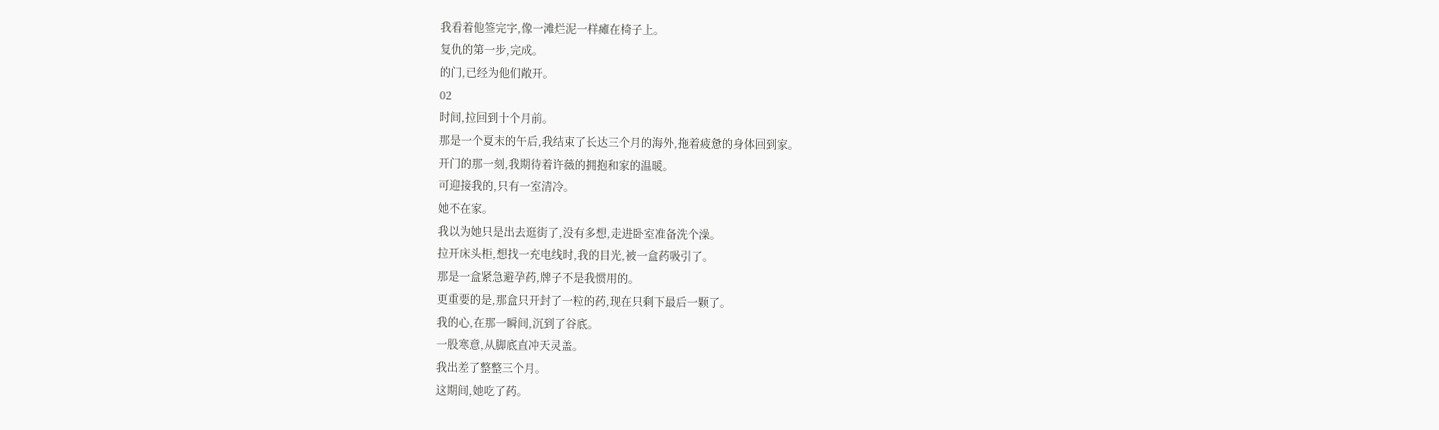我看着他签完字,像一滩烂泥一样瘫在椅子上。
复仇的第一步,完成。
的门,已经为他们敞开。
02
时间,拉回到十个月前。
那是一个夏末的午后,我结束了长达三个月的海外,拖着疲惫的身体回到家。
开门的那一刻,我期待着许薇的拥抱和家的温暖。
可迎接我的,只有一室清冷。
她不在家。
我以为她只是出去逛街了,没有多想,走进卧室准备洗个澡。
拉开床头柜,想找一充电线时,我的目光,被一盒药吸引了。
那是一盒紧急避孕药,牌子不是我惯用的。
更重要的是,那盒只开封了一粒的药,现在只剩下最后一颗了。
我的心,在那一瞬间,沉到了谷底。
一股寒意,从脚底直冲天灵盖。
我出差了整整三个月。
这期间,她吃了药。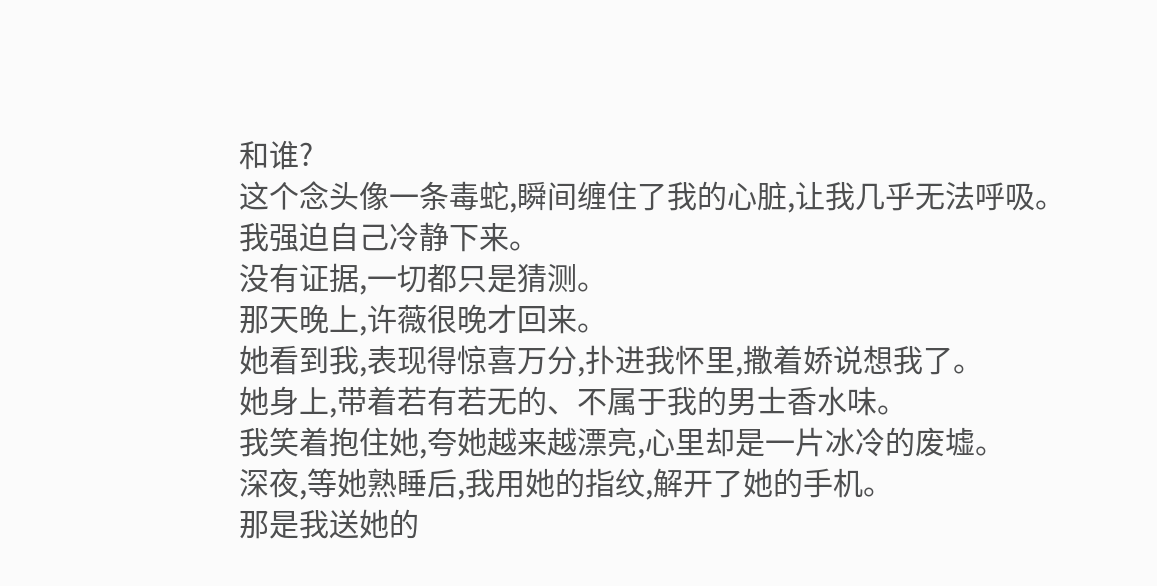和谁?
这个念头像一条毒蛇,瞬间缠住了我的心脏,让我几乎无法呼吸。
我强迫自己冷静下来。
没有证据,一切都只是猜测。
那天晚上,许薇很晚才回来。
她看到我,表现得惊喜万分,扑进我怀里,撒着娇说想我了。
她身上,带着若有若无的、不属于我的男士香水味。
我笑着抱住她,夸她越来越漂亮,心里却是一片冰冷的废墟。
深夜,等她熟睡后,我用她的指纹,解开了她的手机。
那是我送她的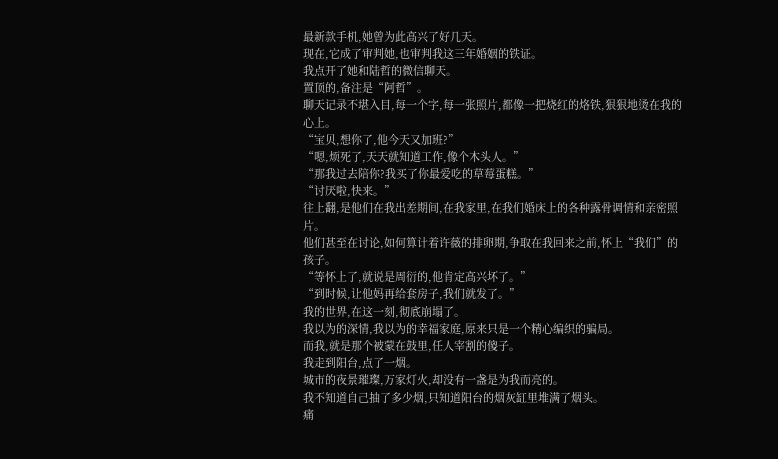最新款手机,她曾为此高兴了好几天。
现在,它成了审判她,也审判我这三年婚姻的铁证。
我点开了她和陆哲的微信聊天。
置顶的,备注是“阿哲”。
聊天记录不堪入目,每一个字,每一张照片,都像一把烧红的烙铁,狠狠地烫在我的心上。
“宝贝,想你了,他今天又加班?”
“嗯,烦死了,天天就知道工作,像个木头人。”
“那我过去陪你?我买了你最爱吃的草莓蛋糕。”
“讨厌啦,快来。”
往上翻,是他们在我出差期间,在我家里,在我们婚床上的各种露骨调情和亲密照片。
他们甚至在讨论,如何算计着许薇的排卵期,争取在我回来之前,怀上“我们”的孩子。
“等怀上了,就说是周衍的,他肯定高兴坏了。”
“到时候,让他妈再给套房子,我们就发了。”
我的世界,在这一刻,彻底崩塌了。
我以为的深情,我以为的幸福家庭,原来只是一个精心编织的骗局。
而我,就是那个被蒙在鼓里,任人宰割的傻子。
我走到阳台,点了一烟。
城市的夜景璀璨,万家灯火,却没有一盏是为我而亮的。
我不知道自己抽了多少烟,只知道阳台的烟灰缸里堆满了烟头。
痛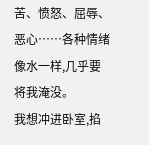苦、愤怒、屈辱、恶心……各种情绪像水一样,几乎要将我淹没。
我想冲进卧室,掐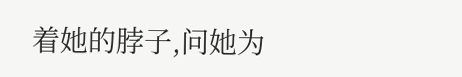着她的脖子,问她为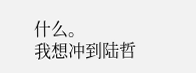什么。
我想冲到陆哲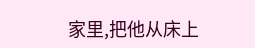家里,把他从床上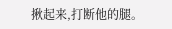揪起来,打断他的腿。